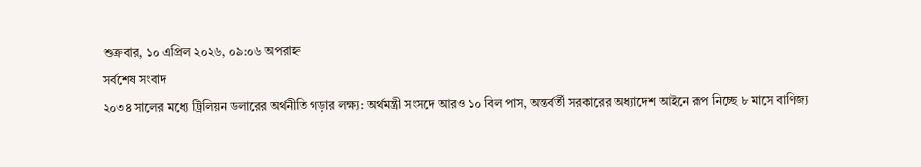শুক্রবার, ১০ এপ্রিল ২০২৬, ০৯:০৬ অপরাহ্ন
সর্বশেষ সংবাদ
২০৩৪ সালের মধ্যে ট্রিলিয়ন ডলারের অর্থনীতি গড়ার লক্ষ্য: অর্থমন্ত্রী সংসদে আরও ১০ বিল পাস, অন্তর্বর্তী সরকারের অধ্যাদেশ আইনে রূপ নিচ্ছে ৮ মাসে বাণিজ্য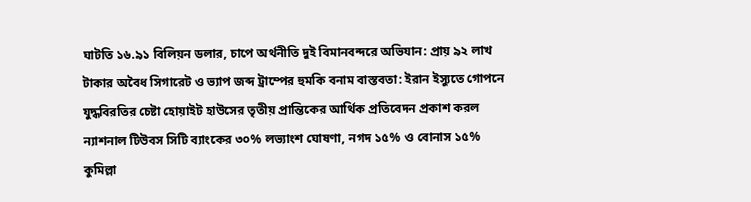ঘাটতি ১৬.৯১ বিলিয়ন ডলার, চাপে অর্থনীতি দুই বিমানবন্দরে অভিযান: প্রায় ৯২ লাখ টাকার অবৈধ সিগারেট ও ভ্যাপ জব্দ ট্রাম্পের হুমকি বনাম বাস্তবতা: ইরান ইস্যুতে গোপনে যুদ্ধবিরতির চেষ্টা হোয়াইট হাউসের তৃতীয় প্রান্তিকের আর্থিক প্রতিবেদন প্রকাশ করল ন্যাশনাল টিউবস সিটি ব্যাংকের ৩০% লভ্যাংশ ঘোষণা, নগদ ১৫% ও বোনাস ১৫% কুমিল্লা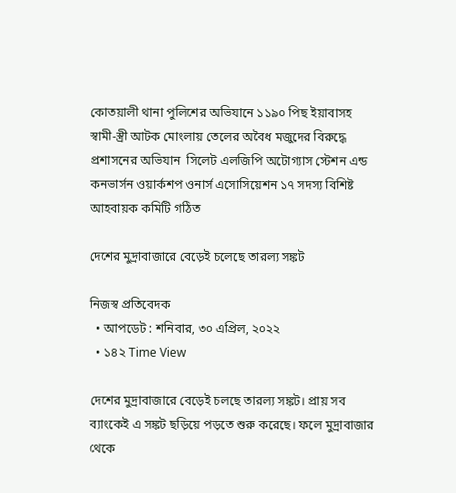কোতয়ালী থানা পুলিশের অভিযানে ১১৯০ পিছ ইয়াবাসহ স্বামী-স্ত্রী আটক মোংলায় তেলের অবৈধ মজুদের বিরুদ্ধে প্রশাসনের অভিযান  সিলেট এলজিপি অটোগ্যাস স্টেশন এন্ড কনভার্সন ওয়ার্কশপ ওনার্স এসোসিয়েশন ১৭ সদস্য বিশিষ্ট আহবায়ক কমিটি গঠিত

দেশের মুদ্রাবাজারে বেড়েই চলেছে তারল্য সঙ্কট

নিজস্ব প্রতিবেদক
  • আপডেট : শনিবার, ৩০ এপ্রিল, ২০২২
  • ১৪২ Time View

দেশের মুদ্রাবাজারে বেড়েই চলছে তারল্য সঙ্কট। প্রায় সব ব্যাংকেই এ সঙ্কট ছড়িয়ে পড়তে শুরু করেছে। ফলে মুদ্রাবাজার থেকে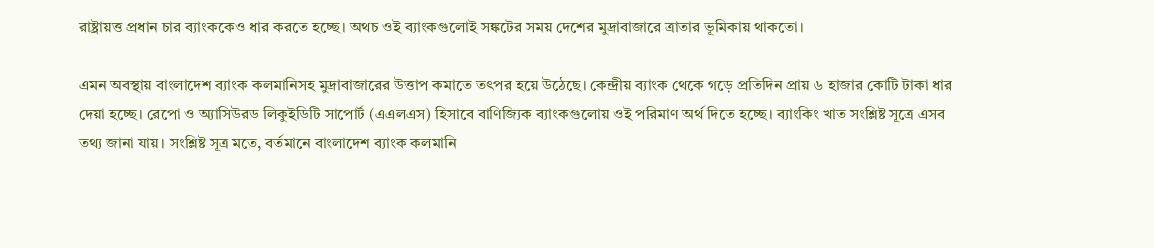রাষ্ট্রায়ত্ত প্রধান চার ব্যাংককেও ধার করতে হচ্ছে। অথচ ওই ব্যাংকগুলোই সঙ্কটের সময় দেশের মুদ্রাবাজারে ত্রাতার ভূমিকায় থাকতো।

এমন অবস্থায় বাংলাদেশ ব্যাংক কলমানিসহ মুদ্রাবাজারের উত্তাপ কমাতে তৎপর হয়ে উঠেছে। কেন্দ্রীয় ব্যাংক থেকে গড়ে প্রতিদিন প্রায় ৬ হাজার কোটি টাকা ধার দেয়া হচ্ছে। রেপো ও অ্যাসিউরড লিকুইডিটি সাপোর্ট (এএলএস) হিসাবে বাণিজ্যিক ব্যাংকগুলোয় ওই পরিমাণ অর্থ দিতে হচ্ছে। ব্যাংকিং খাত সংশ্লিষ্ট সূত্রে এসব তথ্য জানা যায়। সংশ্লিষ্ট সূত্র মতে, বর্তমানে বাংলাদেশ ব্যাংক কলমানি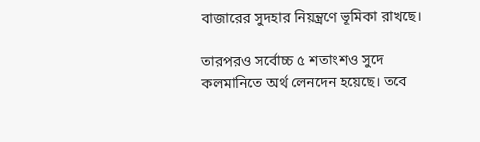বাজারের সুদহার নিয়ন্ত্রণে ভূমিকা রাখছে।

তারপরও সর্বোচ্চ ৫ শতাংশও সুদে কলমানিতে অর্থ লেনদেন হয়েছে। তবে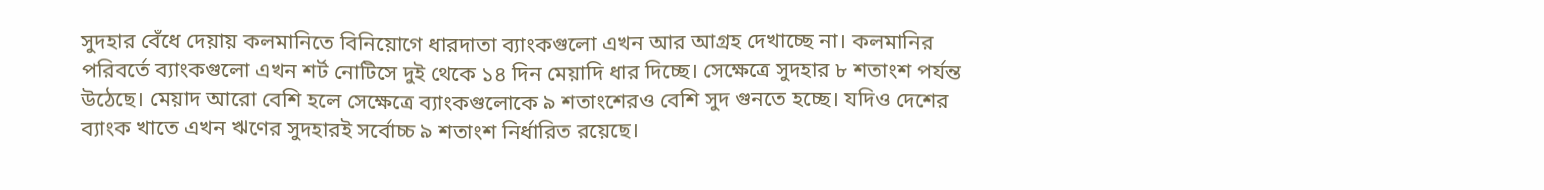সুদহার বেঁধে দেয়ায় কলমানিতে বিনিয়োগে ধারদাতা ব্যাংকগুলো এখন আর আগ্রহ দেখাচ্ছে না। কলমানির পরিবর্তে ব্যাংকগুলো এখন শর্ট নোটিসে দুই থেকে ১৪ দিন মেয়াদি ধার দিচ্ছে। সেক্ষেত্রে সুদহার ৮ শতাংশ পর্যন্ত উঠেছে। মেয়াদ আরো বেশি হলে সেক্ষেত্রে ব্যাংকগুলোকে ৯ শতাংশেরও বেশি সুদ গুনতে হচ্ছে। যদিও দেশের ব্যাংক খাতে এখন ঋণের সুদহারই সর্বোচ্চ ৯ শতাংশ নির্ধারিত রয়েছে।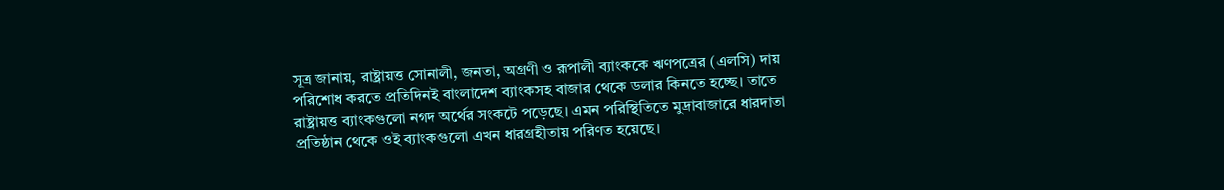সূত্র জানায়, রাষ্ট্রায়ত্ত সোনালী, জনতা, অগ্রণী ও রূপালী ব্যাংককে ঋণপত্রের (এলসি) দায় পরিশোধ করতে প্রতিদিনই বাংলাদেশ ব্যাংকসহ বাজার থেকে ডলার কিনতে হচ্ছে। তাতে রাষ্ট্রায়ত্ত ব্যাংকগুলো নগদ অর্থের সংকটে পড়েছে। এমন পরিস্থিতিতে মুদ্রাবাজারে ধারদাতা প্রতিষ্ঠান থেকে ওই ব্যাংকগুলো এখন ধারগ্রহীতায় পরিণত হয়েছে।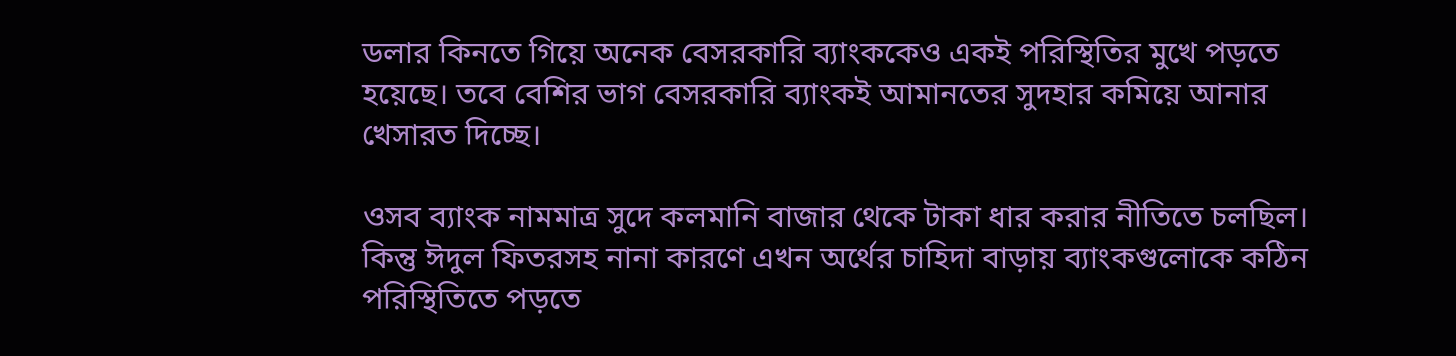ডলার কিনতে গিয়ে অনেক বেসরকারি ব্যাংককেও একই পরিস্থিতির মুখে পড়তে হয়েছে। তবে বেশির ভাগ বেসরকারি ব্যাংকই আমানতের সুদহার কমিয়ে আনার খেসারত দিচ্ছে।

ওসব ব্যাংক নামমাত্র সুদে কলমানি বাজার থেকে টাকা ধার করার নীতিতে চলছিল। কিন্তু ঈদুল ফিতরসহ নানা কারণে এখন অর্থের চাহিদা বাড়ায় ব্যাংকগুলোকে কঠিন পরিস্থিতিতে পড়তে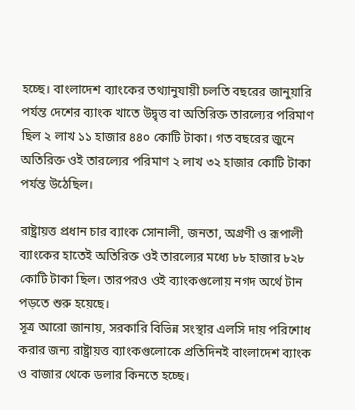হচ্ছে। বাংলাদেশ ব্যাংকের তথ্যানুযায়ী চলতি বছরের জানুয়ারি পর্যন্ত দেশের ব্যাংক খাতে উদ্বৃত্ত বা অতিরিক্ত তারল্যের পরিমাণ ছিল ২ লাখ ১১ হাজার ৪৪০ কোটি টাকা। গত বছরের জুনে অতিরিক্ত ওই তারল্যের পরিমাণ ২ লাখ ৩২ হাজার কোটি টাকা পর্যন্ত উঠেছিল।

রাষ্ট্রায়ত্ত প্রধান চার ব্যাংক সোনালী, জনতা, অগ্রণী ও রূপালী ব্যাংকের হাতেই অতিরিক্ত ওই তারল্যের মধ্যে ৮৮ হাজার ৮২৮ কোটি টাকা ছিল। তারপরও ওই ব্যাংকগুলোয় নগদ অর্থে টান পড়তে শুরু হয়েছে।
সূত্র আরো জানায়, সরকারি বিভিন্ন সংস্থার এলসি দায় পরিশোধ করার জন্য রাষ্ট্রায়ত্ত ব্যাংকগুলোকে প্রতিদিনই বাংলাদেশ ব্যাংক ও বাজার থেকে ডলার কিনতে হচ্ছে।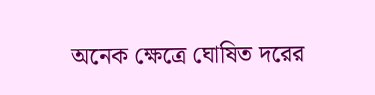অনেক ক্ষেত্রে ঘোষিত দরের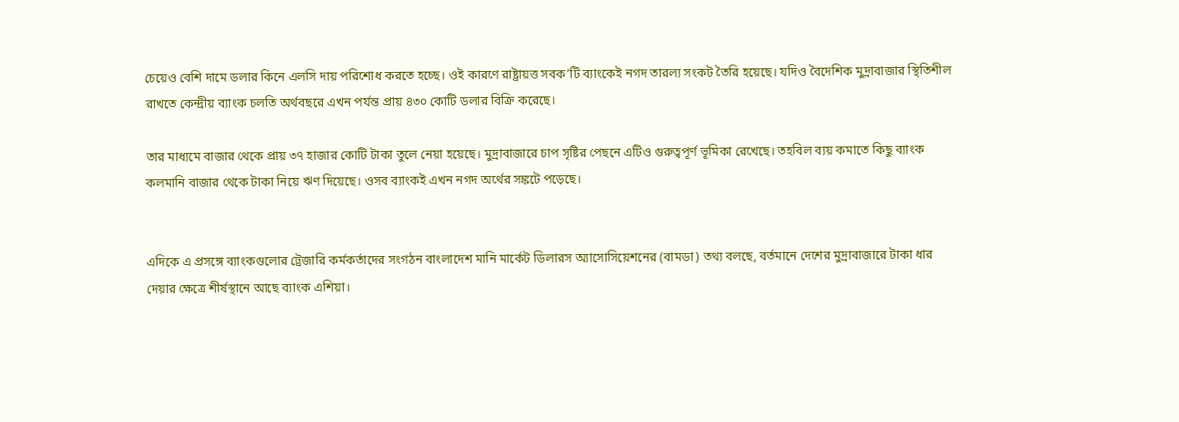চেয়েও বেশি দামে ডলার কিনে এলসি দায় পরিশোধ করতে হচ্ছে। ওই কারণে রাষ্ট্রায়ত্ত সবক’টি ব্যাংকেই নগদ তারল্য সংকট তৈরি হয়েছে। যদিও বৈদেশিক মুদ্রাবাজার স্থিতিশীল রাখতে কেন্দ্রীয় ব্যাংক চলতি অর্থবছরে এখন পর্যন্ত প্রায় ৪৩০ কোটি ডলার বিক্রি করেছে।

তার মাধ্যমে বাজার থেকে প্রায় ৩৭ হাজার কোটি টাকা তুলে নেয়া হয়েছে। মুদ্রাবাজারে চাপ সৃষ্টির পেছনে এটিও গুরুত্বপূর্ণ ভূমিকা রেখেছে। তহবিল ব্যয় কমাতে কিছু ব্যাংক কলমানি বাজার থেকে টাকা নিয়ে ঋণ দিয়েছে। ওসব ব্যাংকই এখন নগদ অর্থের সঙ্কটে পড়েছে।


এদিকে এ প্রসঙ্গে ব্যাংকগুলোর ট্রেজারি কর্মকর্তাদের সংগঠন বাংলাদেশ মানি মার্কেট ডিলারস অ্যাসোসিয়েশনের (বামডা) তথ্য বলছে, বর্তমানে দেশের মুদ্রাবাজারে টাকা ধার দেয়ার ক্ষেত্রে শীর্ষস্থানে আছে ব্যাংক এশিয়া।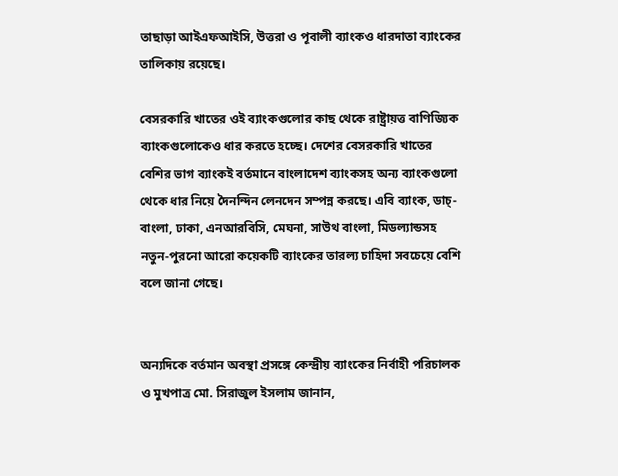তাছাড়া আইএফআইসি, উত্তরা ও পূবালী ব্যাংকও ধারদাতা ব্যাংকের তালিকায় রয়েছে।

বেসরকারি খাতের ওই ব্যাংকগুলোর কাছ থেকে রাষ্ট্রায়ত্ত বাণিজ্যিক ব্যাংকগুলোকেও ধার করতে হচ্ছে। দেশের বেসরকারি খাতের বেশির ভাগ ব্যাংকই বর্তমানে বাংলাদেশ ব্যাংকসহ অন্য ব্যাংকগুলো থেকে ধার নিয়ে দৈনন্দিন লেনদেন সম্পন্ন করছে। এবি ব্যাংক, ডাচ্-বাংলা, ঢাকা, এনআরবিসি, মেঘনা, সাউথ বাংলা, মিডল্যান্ডসহ নতুন-পুরনো আরো কয়েকটি ব্যাংকের তারল্য চাহিদা সবচেয়ে বেশি বলে জানা গেছে।


অন্যদিকে বর্তমান অবস্থা প্রসঙ্গে কেন্দ্রীয় ব্যাংকের নির্বাহী পরিচালক ও মুখপাত্র মো. সিরাজুল ইসলাম জানান,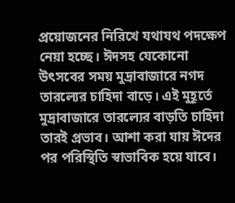প্রয়োজনের নিরিখে যথাযথ পদক্ষেপ নেয়া হচ্ছে। ঈদসহ যেকোনো উৎসবের সময় মুদ্রাবাজারে নগদ তারল্যের চাহিদা বাড়ে। এই মুহূর্তে মুদ্রাবাজারে তারল্যের বাড়তি চাহিদা তারই প্রভাব। আশা করা যায় ঈদের পর পরিস্থিতি স্বাভাবিক হয়ে যাবে।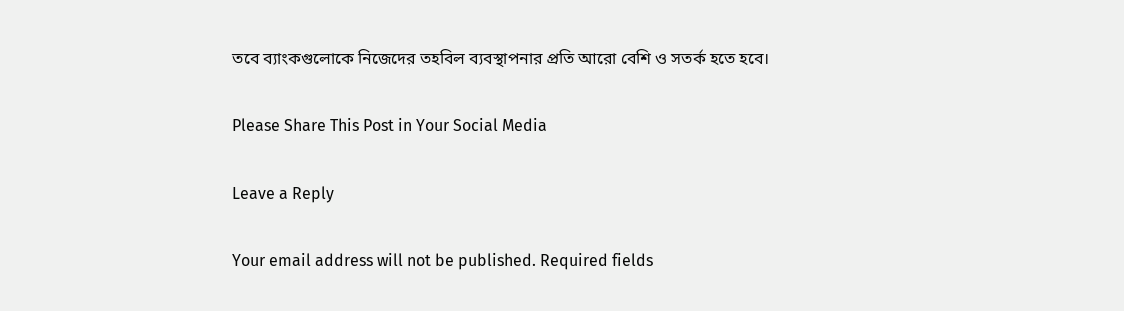তবে ব্যাংকগুলোকে নিজেদের তহবিল ব্যবস্থাপনার প্রতি আরো বেশি ও সতর্ক হতে হবে।

Please Share This Post in Your Social Media

Leave a Reply

Your email address will not be published. Required fields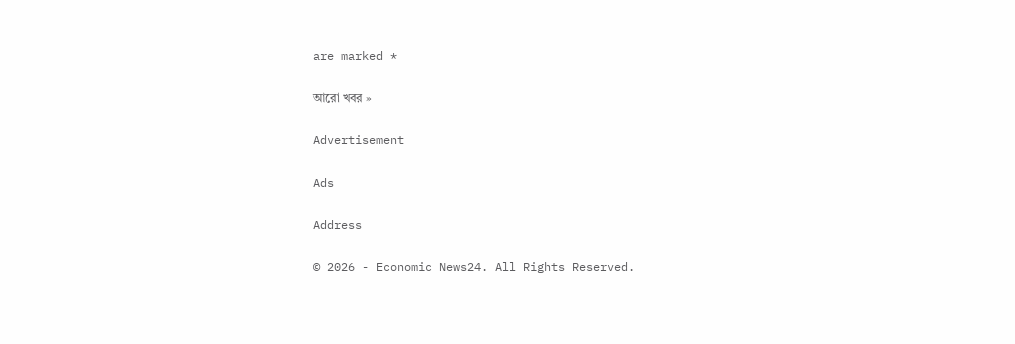are marked *

আরো খবর »

Advertisement

Ads

Address

© 2026 - Economic News24. All Rights Reserved.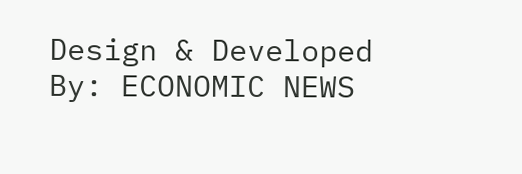Design & Developed By: ECONOMIC NEWS